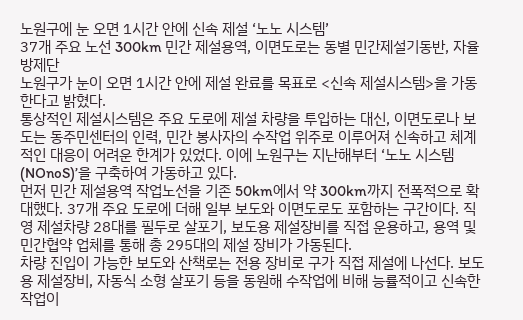노원구에 눈 오면 1시간 안에 신속 제설 ‘노노 시스템’
37개 주요 노선 300km 민간 제설용역, 이면도로는 동별 민간제설기동반, 자율방제단
노원구가 눈이 오면 1시간 안에 제설 완료를 목표로 <신속 제설시스템>을 가동한다고 밝혔다.
통상적인 제설시스템은 주요 도로에 제설 차량을 투입하는 대신, 이면도로나 보도는 동주민센터의 인력, 민간 봉사자의 수작업 위주로 이루어져 신속하고 체계적인 대응이 어려운 한계가 있었다. 이에 노원구는 지난해부터 ‘노노 시스템(NOnoS)’을 구축하여 가동하고 있다.
먼저 민간 제설용역 작업노선을 기존 50km에서 약 300km까지 전폭적으로 확대했다. 37개 주요 도로에 더해 일부 보도와 이면도로도 포함하는 구간이다. 직영 제설차량 28대를 필두로 살포기, 보도용 제설장비를 직접 운용하고, 용역 및 민간협약 업체를 통해 총 295대의 제설 장비가 가동된다.
차량 진입이 가능한 보도와 산책로는 전용 장비로 구가 직접 제설에 나선다. 보도용 제설장비, 자동식 소형 살포기 등을 동원해 수작업에 비해 능률적이고 신속한 작업이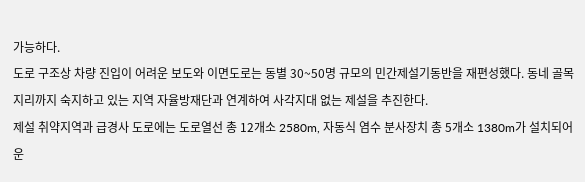가능하다.
도로 구조상 차량 진입이 어려운 보도와 이면도로는 동별 30~50명 규모의 민간제설기동반을 재편성했다. 동네 골목 지리까지 숙지하고 있는 지역 자율방재단과 연계하여 사각지대 없는 제설을 추진한다.
제설 취약지역과 급경사 도로에는 도로열선 총 12개소 2580m, 자동식 염수 분사장치 총 5개소 1380m가 설치되어 운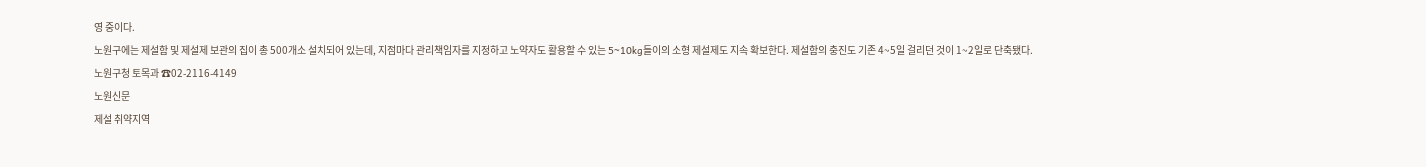영 중이다.
노원구에는 제설함 및 제설제 보관의 집이 총 500개소 설치되어 있는데, 지점마다 관리책임자를 지정하고 노약자도 활용할 수 있는 5~10kg들이의 소형 제설제도 지속 확보한다. 제설함의 충진도 기존 4~5일 걸리던 것이 1~2일로 단축됐다.
노원구청 토목과 ☎02-2116-4149
노원신문
제설 취약지역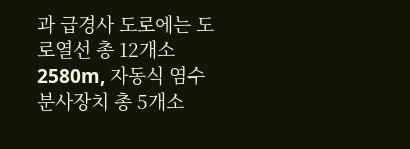과 급경사 도로에는 도로열선 총 12개소 2580m, 자동식 염수 분사장치 총 5개소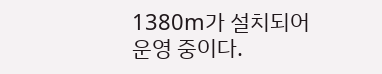1380m가 설치되어 운영 중이다.